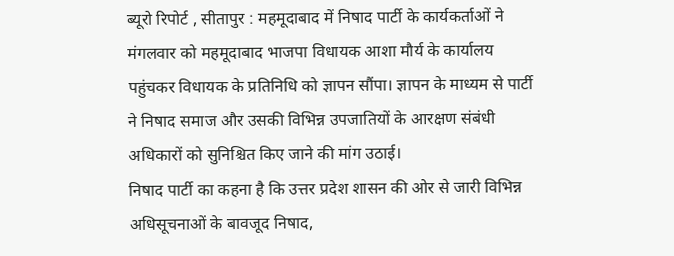ब्यूरो रिपोर्ट , सीतापुर : महमूदाबाद में निषाद पार्टी के कार्यकर्ताओं ने मंगलवार को महमूदाबाद भाजपा विधायक आशा मौर्य के कार्यालय पहुंचकर विधायक के प्रतिनिधि को ज्ञापन सौंपा। ज्ञापन के माध्यम से पार्टी ने निषाद समाज और उसकी विभिन्न उपजातियों के आरक्षण संबंधी अधिकारों को सुनिश्चित किए जाने की मांग उठाई।
निषाद पार्टी का कहना है कि उत्तर प्रदेश शासन की ओर से जारी विभिन्न अधिसूचनाओं के बावजूद निषाद,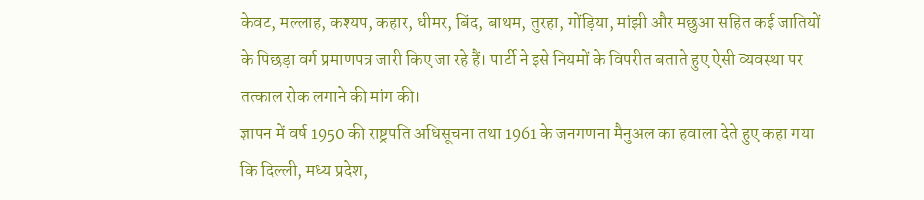केवट, मल्लाह, कश्यप, कहार, धीमर, बिंद, बाथम, तुरहा, गोंड़िया, मांझी और मछुआ सहित कई जातियों के पिछड़ा वर्ग प्रमाणपत्र जारी किए जा रहे हैं। पार्टी ने इसे नियमों के विपरीत बताते हुए ऐसी व्यवस्था पर तत्काल रोक लगाने की मांग की।
ज्ञापन में वर्ष 1950 की राष्ट्रपति अधिसूचना तथा 1961 के जनगणना मैनुअल का हवाला देते हुए कहा गया कि दिल्ली, मध्य प्रदेश,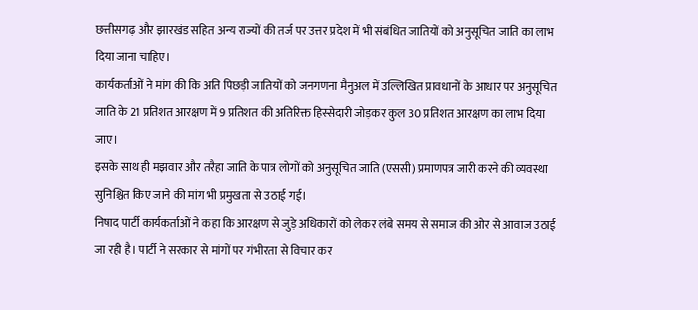छत्तीसगढ़ और झारखंड सहित अन्य राज्यों की तर्ज पर उत्तर प्रदेश में भी संबंधित जातियों को अनुसूचित जाति का लाभ दिया जाना चाहिए।
कार्यकर्ताओं ने मांग की कि अति पिछड़ी जातियों को जनगणना मैनुअल में उल्लिखित प्रावधानों के आधार पर अनुसूचित जाति के 21 प्रतिशत आरक्षण में 9 प्रतिशत की अतिरिक्त हिस्सेदारी जोड़कर कुल 30 प्रतिशत आरक्षण का लाभ दिया जाए।
इसके साथ ही मझवार और तरैहा जाति के पात्र लोगों को अनुसूचित जाति (एससी) प्रमाणपत्र जारी करने की व्यवस्था सुनिश्चित किए जाने की मांग भी प्रमुखता से उठाई गई।
निषाद पार्टी कार्यकर्ताओं ने कहा कि आरक्षण से जुड़े अधिकारों को लेकर लंबे समय से समाज की ओर से आवाज उठाई जा रही है। पार्टी ने सरकार से मांगों पर गंभीरता से विचार कर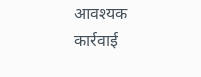आवश्यक कार्रवाई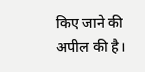किए जाने की अपील की है।